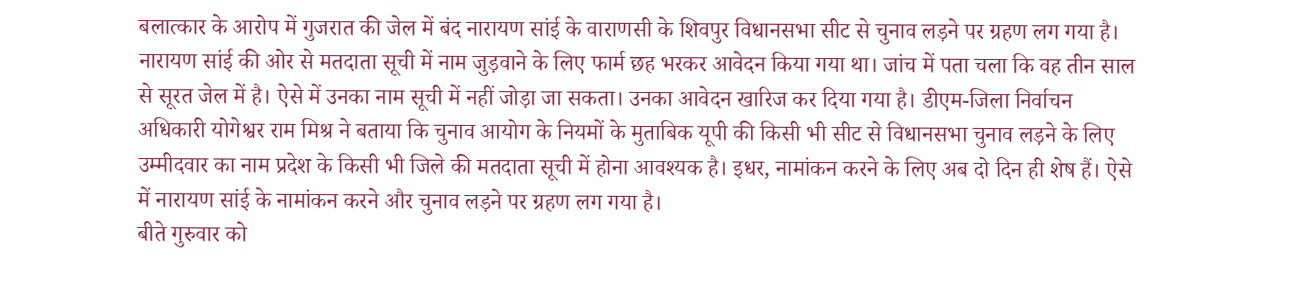बलात्कार के आरोप में गुजरात की जेल में बंद नारायण सांई के वाराणसी के शिवपुर विधानसभा सीट से चुनाव लड़ने पर ग्रहण लग गया है। नारायण सांई की ओर से मतदाता सूची में नाम जुड़वाने के लिए फार्म छह भरकर आवेदन किया गया था। जांच में पता चला कि वह तीन साल से सूरत जेल में है। ऐसे में उनका नाम सूची में नहीं जोड़ा जा सकता। उनका आवेदन खारिज कर दिया गया है। डीएम-जिला निर्वाचन अधिकारी योगेश्वर राम मिश्र ने बताया कि चुनाव आयोग के नियमों के मुताबिक यूपी की किसी भी सीट से विधानसभा चुनाव लड़ने के लिए उम्मीदवार का नाम प्रदेश के किसी भी जिले की मतदाता सूची में होना आवश्यक है। इधर, नामांकन करने के लिए अब दो दिन ही शेष हैं। ऐसे में नारायण सांई के नामांकन करने और चुनाव लड़ने पर ग्रहण लग गया है।
बीते गुरुवार को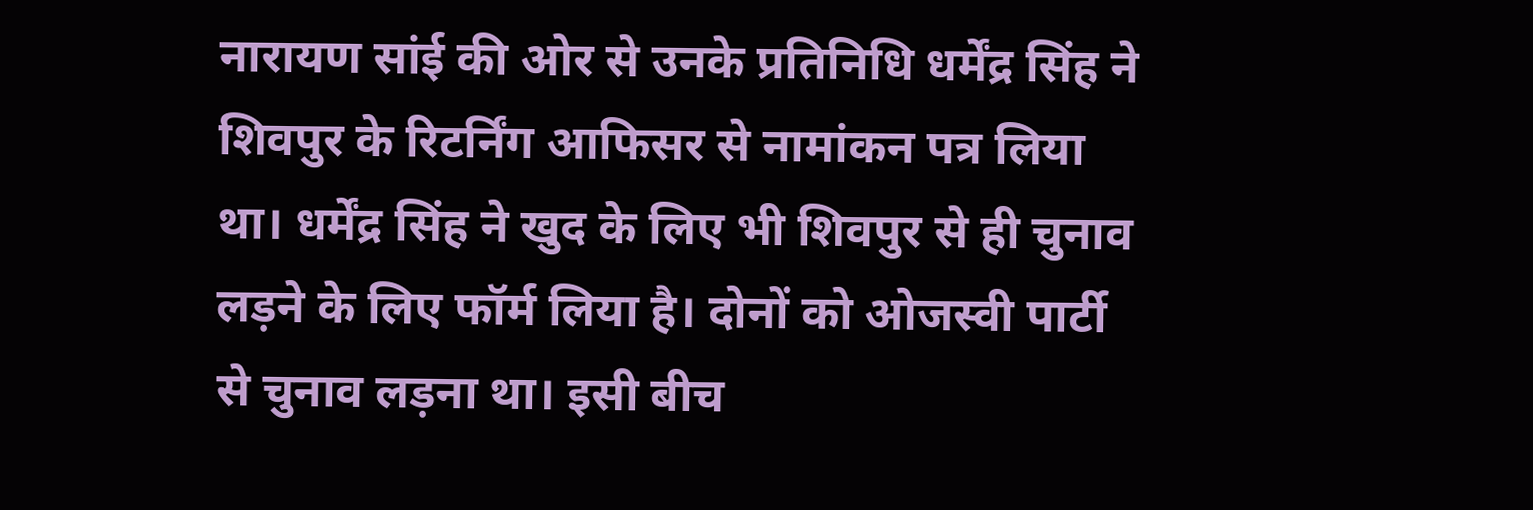नारायण सांई की ओर से उनके प्रतिनिधि धर्मेंद्र सिंह ने शिवपुर के रिटर्निंग आफिसर से नामांकन पत्र लिया था। धर्मेंद्र सिंह ने खुद के लिए भी शिवपुर से ही चुनाव लड़ने के लिए फॉर्म लिया है। दोनों को ओजस्वी पार्टी से चुनाव लड़ना था। इसी बीच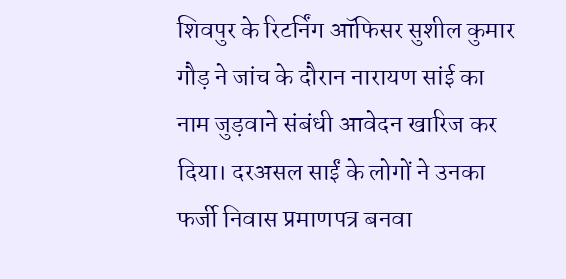शिवपुर के रिटर्निंग ऑफिसर सुशील कुमार गौड़ ने जांच के दौरान नारायण सांई का नाम जुड़वाने संबंधी आवेदन खारिज कर दिया। दरअसल साईं के लोगों ने उनका फर्जी निवास प्रमाणपत्र बनवा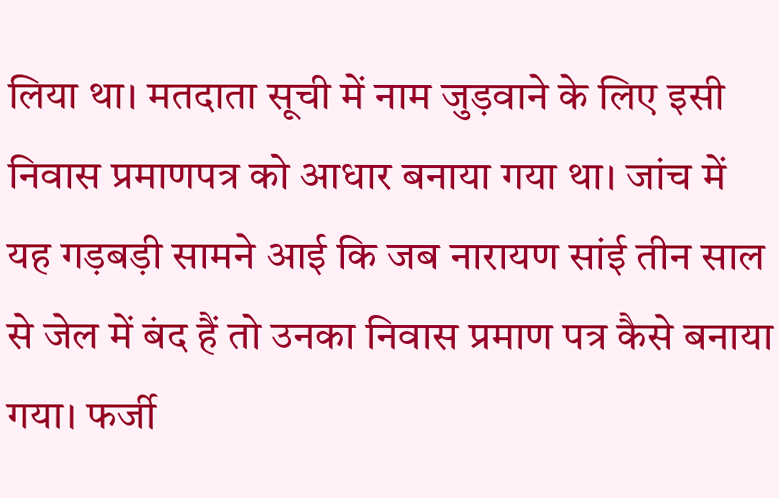लिया था। मतदाता सूची में नाम जुड़वाने के लिए इसी निवास प्रमाणपत्र को आधार बनाया गया था। जांच में यह गड़बड़ी सामने आई कि जब नारायण सांई तीन साल से जेल में बंद हैं तो उनका निवास प्रमाण पत्र कैसे बनाया गया। फर्जी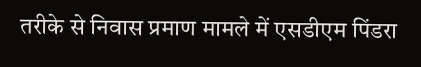तरीके से निवास प्रमाण मामले में एसडीएम पिंडरा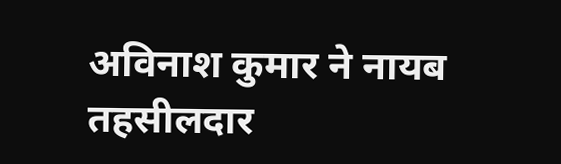अविनाश कुमार ने नायब तहसीलदार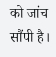को जांच सौंपी है।